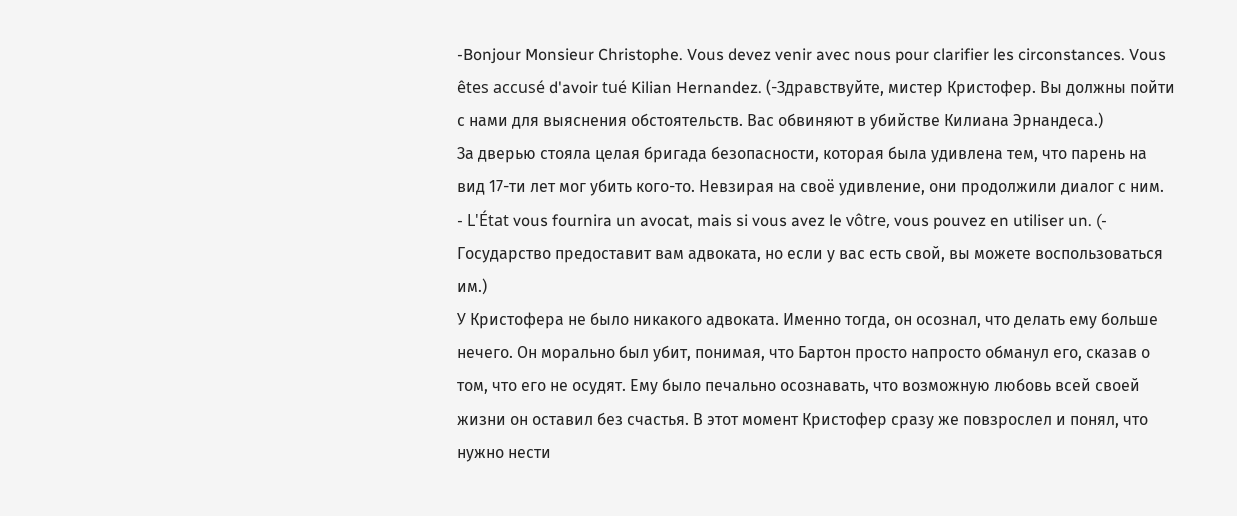-Bonjour Monsieur Christophe. Vous devez venir avec nous pour clarifier les circonstances. Vous êtes accusé d'avoir tué Kilian Hernandez. (-Здравствуйте, мистер Кристофер. Вы должны пойти с нами для выяснения обстоятельств. Вас обвиняют в убийстве Килиана Эрнандеса.)
За дверью стояла целая бригада безопасности, которая была удивлена тем, что парень на вид 17-ти лет мог убить кого-то. Невзирая на своё удивление, они продолжили диалог с ним.
- L'État vous fournira un avocat, mais si vous avez le vôtre, vous pouvez en utiliser un. (- Государство предоставит вам адвоката, но если у вас есть свой, вы можете воспользоваться им.)
У Кристофера не было никакого адвоката. Именно тогда, он осознал, что делать ему больше нечего. Он морально был убит, понимая, что Бартон просто напросто обманул его, сказав о том, что его не осудят. Ему было печально осознавать, что возможную любовь всей своей жизни он оставил без счастья. В этот момент Кристофер сразу же повзрослел и понял, что нужно нести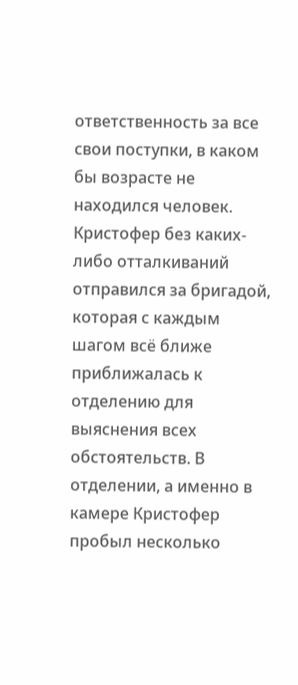ответственность за все свои поступки, в каком бы возрасте не находился человек.
Кристофер без каких-либо отталкиваний отправился за бригадой, которая с каждым шагом всё ближе приближалась к отделению для выяснения всех обстоятельств. В отделении, а именно в камере Кристофер пробыл несколько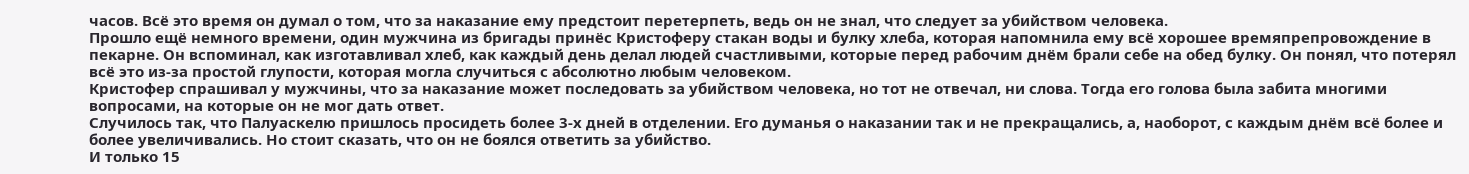часов. Всё это время он думал о том, что за наказание ему предстоит перетерпеть, ведь он не знал, что следует за убийством человека.
Прошло ещё немного времени, один мужчина из бригады принёс Кристоферу стакан воды и булку хлеба, которая напомнила ему всё хорошее времяпрепровождение в пекарне. Он вспоминал, как изготавливал хлеб, как каждый день делал людей счастливыми, которые перед рабочим днём брали себе на обед булку. Он понял, что потерял всё это из-за простой глупости, которая могла случиться с абсолютно любым человеком.
Кристофер спрашивал у мужчины, что за наказание может последовать за убийством человека, но тот не отвечал, ни слова. Тогда его голова была забита многими вопросами, на которые он не мог дать ответ.
Случилось так, что Палуаскелю пришлось просидеть более 3-х дней в отделении. Его думанья о наказании так и не прекращались, а, наоборот, с каждым днём всё более и более увеличивались. Но стоит сказать, что он не боялся ответить за убийство.
И только 15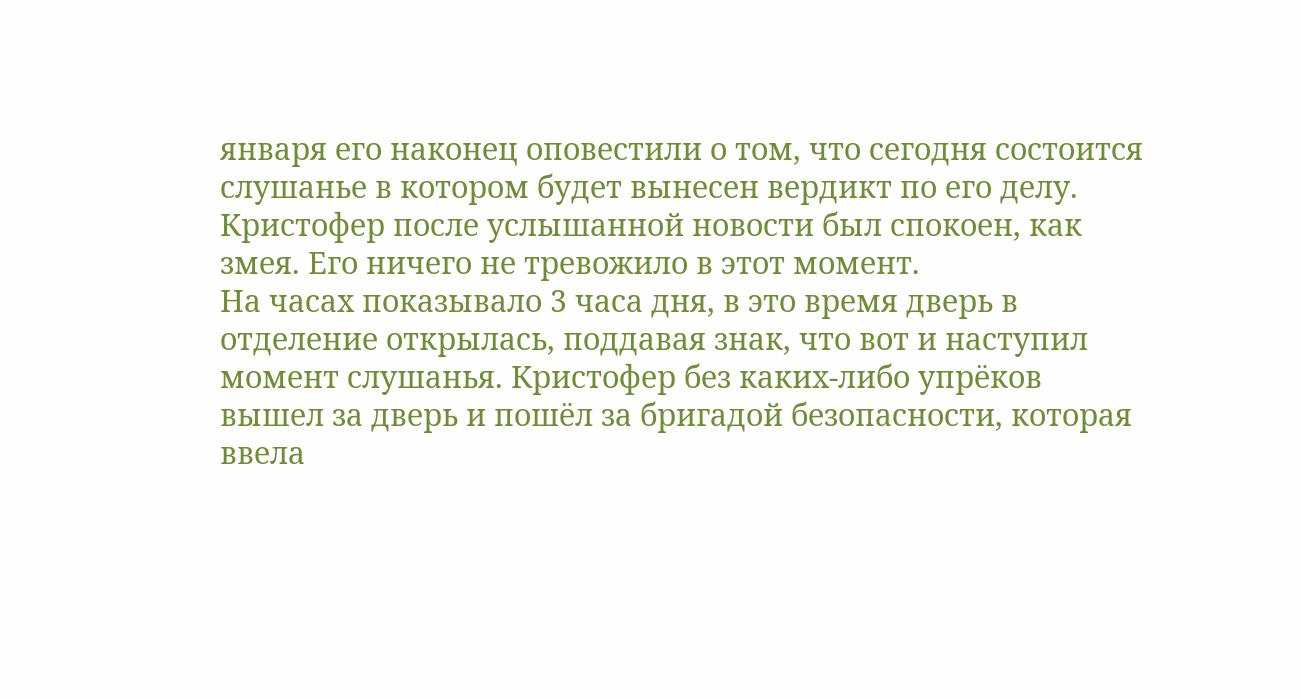января его наконец оповестили о том, что сегодня состоится слушанье в котором будет вынесен вердикт по его делу. Кристофер после услышанной новости был спокоен, как змея. Его ничего не тревожило в этот момент.
На часах показывало 3 часа дня, в это время дверь в отделение открылась, поддавая знак, что вот и наступил момент слушанья. Кристофер без каких-либо упрёков вышел за дверь и пошёл за бригадой безопасности, которая ввела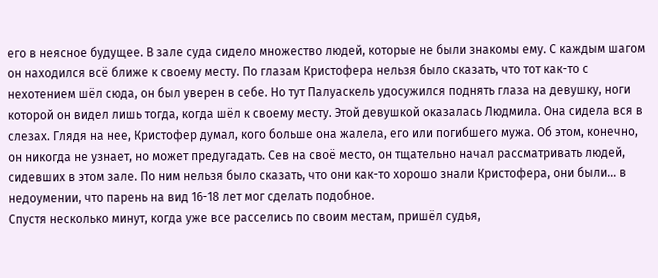его в неясное будущее. В зале суда сидело множество людей, которые не были знакомы ему. С каждым шагом он находился всё ближе к своему месту. По глазам Кристофера нельзя было сказать, что тот как-то с нехотением шёл сюда, он был уверен в себе. Но тут Палуаскель удосужился поднять глаза на девушку, ноги которой он видел лишь тогда, когда шёл к своему месту. Этой девушкой оказалась Людмила. Она сидела вся в слезах. Глядя на нее, Кристофер думал, кого больше она жалела, его или погибшего мужа. Об этом, конечно, он никогда не узнает, но может предугадать. Сев на своё место, он тщательно начал рассматривать людей, сидевших в этом зале. По ним нельзя было сказать, что они как-то хорошо знали Кристофера, они были… в недоумении, что парень на вид 16-18 лет мог сделать подобное.
Спустя несколько минут, когда уже все расселись по своим местам, пришёл судья,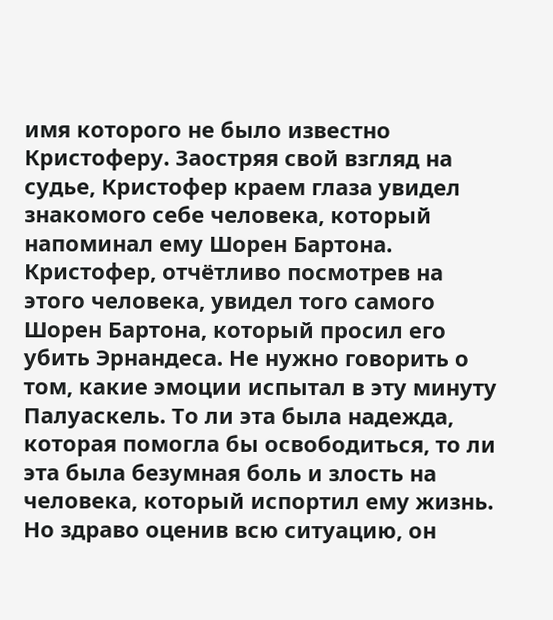имя которого не было известно Кристоферу. Заостряя свой взгляд на судье, Кристофер краем глаза увидел знакомого себе человека, который напоминал ему Шорен Бартона. Кристофер, отчётливо посмотрев на этого человека, увидел того самого Шорен Бартона, который просил его убить Эрнандеса. Не нужно говорить о том, какие эмоции испытал в эту минуту Палуаскель. То ли эта была надежда, которая помогла бы освободиться, то ли эта была безумная боль и злость на человека, который испортил ему жизнь. Но здраво оценив всю ситуацию, он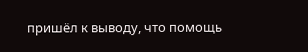пришёл к выводу, что помощь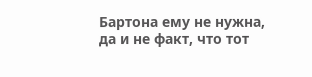Бартона ему не нужна, да и не факт, что тот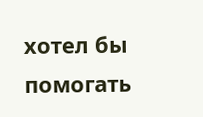хотел бы помогать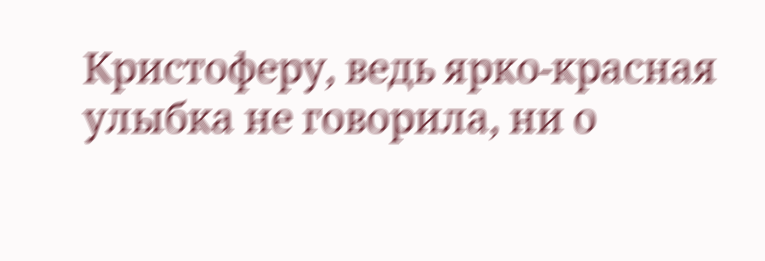Кристоферу, ведь ярко-красная улыбка не говорила, ни о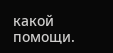какой помощи.